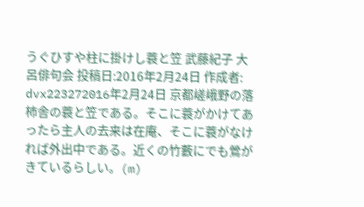うぐひすや柱に掛けし蓑と笠 武藤紀子 大呂俳句会 投稿日:2016年2月24日 作成者: dvx223272016年2月24日 京都嵯峨野の落柿舎の蓑と笠である。そこに蓑がかけてあったら主人の去来は在庵、そこに蓑がなければ外出中である。近くの竹藪にでも鶯がきているらしい。(m)